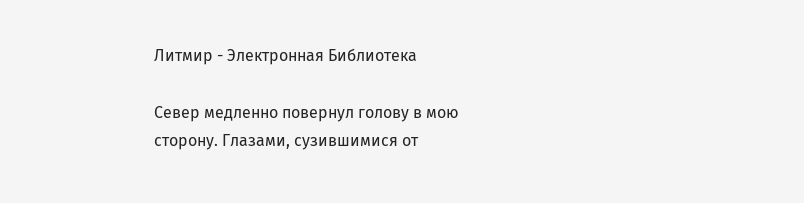Литмир - Электронная Библиотека

Север медленно повернул голову в мою сторону. Глазами, сузившимися от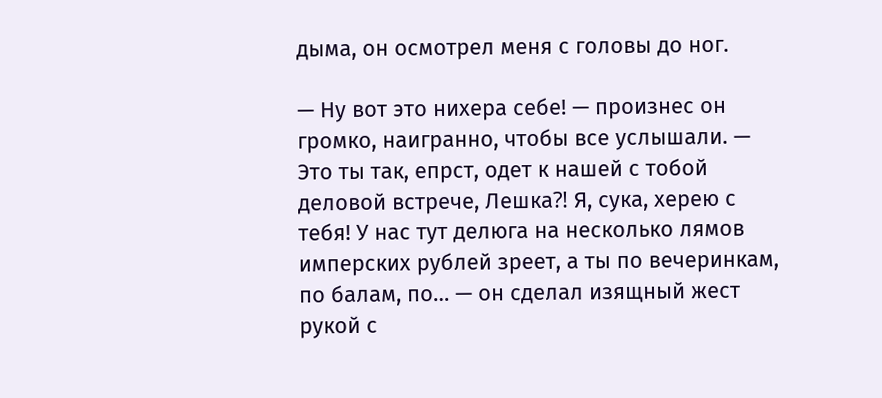дыма, он осмотрел меня с головы до ног.

— Ну вот это нихера себе! — произнес он громко, наигранно, чтобы все услышали. — Это ты так, епрст, одет к нашей с тобой деловой встрече, Лешка⁈ Я, сука, херею с тебя! У нас тут делюга на несколько лямов имперских рублей зреет, а ты по вечеринкам, по балам, по… — он сделал изящный жест рукой с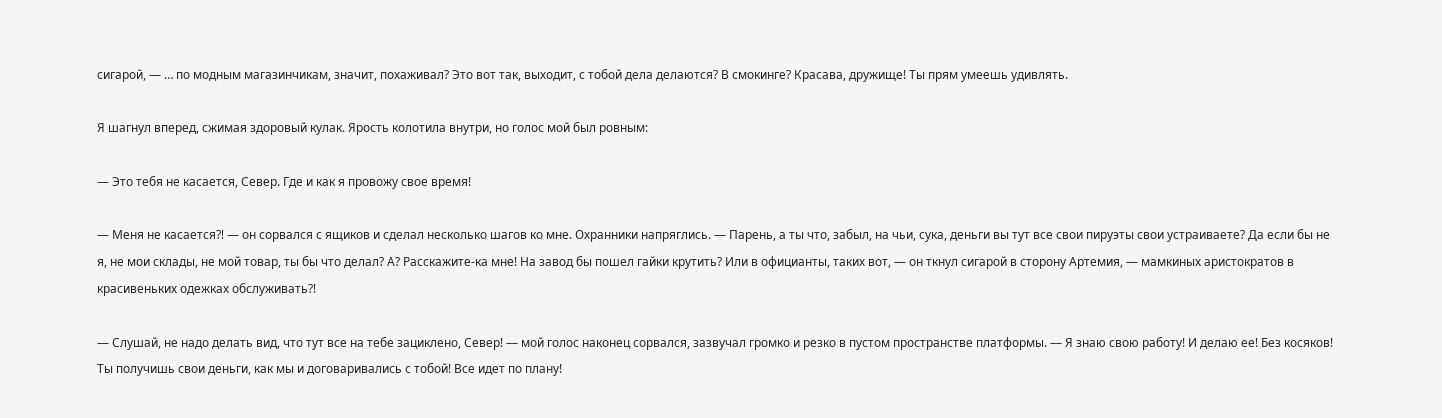сигарой, — … по модным магазинчикам, значит, похаживал? Это вот так, выходит, с тобой дела делаются? В смокинге? Красава, дружище! Ты прям умеешь удивлять.

Я шагнул вперед, сжимая здоровый кулак. Ярость колотила внутри, но голос мой был ровным:

— Это тебя не касается, Север. Где и как я провожу свое время!

— Меня не касается⁈ — он сорвался с ящиков и сделал несколько шагов ко мне. Охранники напряглись. — Парень, а ты что, забыл, на чьи, сука, деньги вы тут все свои пируэты свои устраиваете? Да если бы не я, не мои склады, не мой товар, ты бы что делал? А? Расскажите-ка мне! На завод бы пошел гайки крутить? Или в официанты, таких вот, — он ткнул сигарой в сторону Артемия, — мамкиных аристократов в красивеньких одежках обслуживать⁈

— Слушай, не надо делать вид, что тут все на тебе зациклено, Север! — мой голос наконец сорвался, зазвучал громко и резко в пустом пространстве платформы. — Я знаю свою работу! И делаю ее! Без косяков! Ты получишь свои деньги, как мы и договаривались с тобой! Все идет по плану!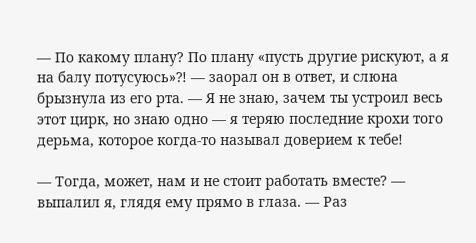— По какому плану? По плану «пусть другие рискуют, а я на балу потусуюсь»⁈ — заорал он в ответ, и слюна брызнула из его рта. — Я не знаю, зачем ты устроил весь этот цирк, но знаю одно — я теряю последние крохи того дерьма, которое когда-то называл доверием к тебе!

— Тогда, может, нам и не стоит работать вместе? — выпалил я, глядя ему прямо в глаза. — Раз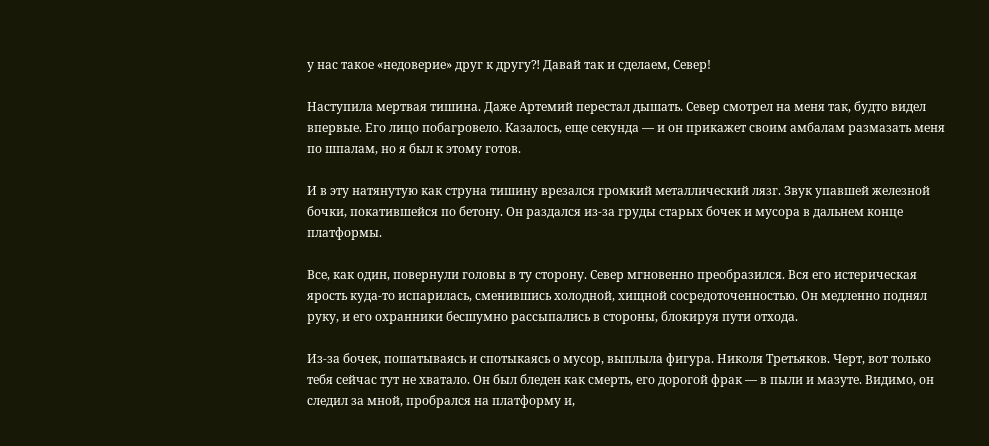у нас такое «недоверие» друг к другу⁈ Давай так и сделаем, Север!

Наступила мертвая тишина. Даже Артемий перестал дышать. Север смотрел на меня так, будто видел впервые. Его лицо побагровело. Казалось, еще секунда — и он прикажет своим амбалам размазать меня по шпалам, но я был к этому готов.

И в эту натянутую как струна тишину врезался громкий металлический лязг. Звук упавшей железной бочки, покатившейся по бетону. Он раздался из-за груды старых бочек и мусора в дальнем конце платформы.

Все, как один, повернули головы в ту сторону. Север мгновенно преобразился. Вся его истерическая ярость куда-то испарилась, сменившись холодной, хищной сосредоточенностью. Он медленно поднял руку, и его охранники бесшумно рассыпались в стороны, блокируя пути отхода.

Из-за бочек, пошатываясь и спотыкаясь о мусор, выплыла фигура. Николя Третьяков. Черт, вот только тебя сейчас тут не хватало. Он был бледен как смерть, его дорогой фрак — в пыли и мазуте. Видимо, он следил за мной, пробрался на платформу и,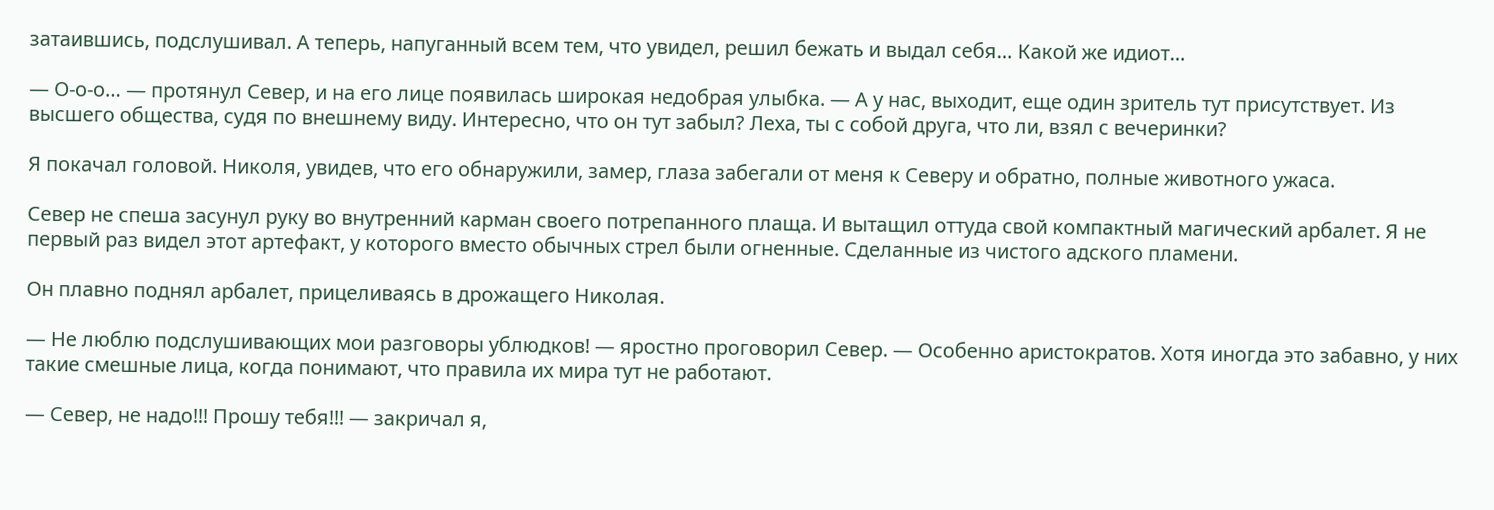затаившись, подслушивал. А теперь, напуганный всем тем, что увидел, решил бежать и выдал себя… Какой же идиот…

— О-о-о… — протянул Север, и на его лице появилась широкая недобрая улыбка. — А у нас, выходит, еще один зритель тут присутствует. Из высшего общества, судя по внешнему виду. Интересно, что он тут забыл? Леха, ты с собой друга, что ли, взял с вечеринки?

Я покачал головой. Николя, увидев, что его обнаружили, замер, глаза забегали от меня к Северу и обратно, полные животного ужаса.

Север не спеша засунул руку во внутренний карман своего потрепанного плаща. И вытащил оттуда свой компактный магический арбалет. Я не первый раз видел этот артефакт, у которого вместо обычных стрел были огненные. Сделанные из чистого адского пламени.

Он плавно поднял арбалет, прицеливаясь в дрожащего Николая.

— Не люблю подслушивающих мои разговоры ублюдков! — яростно проговорил Север. — Особенно аристократов. Хотя иногда это забавно, у них такие смешные лица, когда понимают, что правила их мира тут не работают.

— Север, не надо!!! Прошу тебя!!! — закричал я,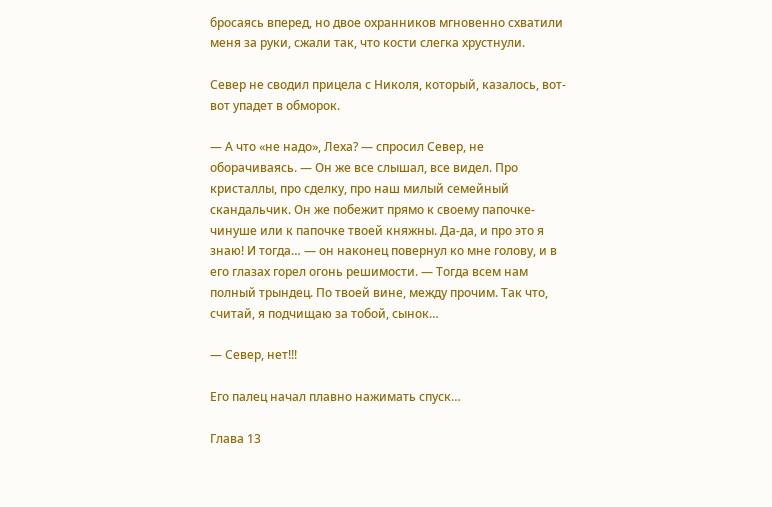бросаясь вперед, но двое охранников мгновенно схватили меня за руки, сжали так, что кости слегка хрустнули.

Север не сводил прицела с Николя, который, казалось, вот-вот упадет в обморок.

— А что «не надо», Леха? — спросил Север, не оборачиваясь. — Он же все слышал, все видел. Про кристаллы, про сделку, про наш милый семейный скандальчик. Он же побежит прямо к своему папочке-чинуше или к папочке твоей княжны. Да-да, и про это я знаю! И тогда… — он наконец повернул ко мне голову, и в его глазах горел огонь решимости. — Тогда всем нам полный трындец. По твоей вине, между прочим. Так что, считай, я подчищаю за тобой, сынок…

— Север, нет!!!

Его палец начал плавно нажимать спуск…

Глава 13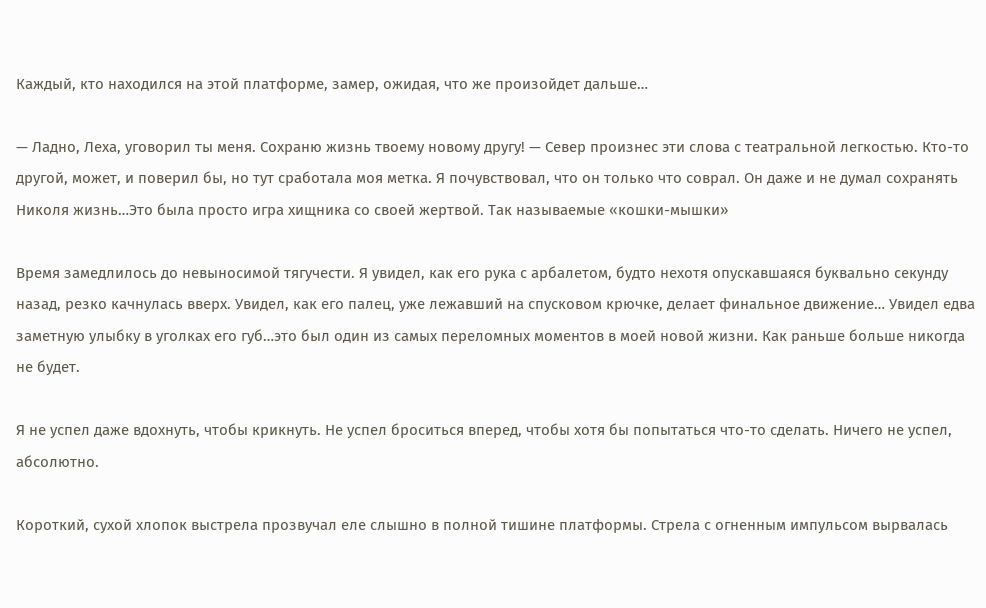Каждый, кто находился на этой платформе, замер, ожидая, что же произойдет дальше…

— Ладно, Леха, уговорил ты меня. Сохраню жизнь твоему новому другу! — Север произнес эти слова с театральной легкостью. Кто-то другой, может, и поверил бы, но тут сработала моя метка. Я почувствовал, что он только что соврал. Он даже и не думал сохранять Николя жизнь…Это была просто игра хищника со своей жертвой. Так называемые «кошки-мышки»

Время замедлилось до невыносимой тягучести. Я увидел, как его рука с арбалетом, будто нехотя опускавшаяся буквально секунду назад, резко качнулась вверх. Увидел, как его палец, уже лежавший на спусковом крючке, делает финальное движение… Увидел едва заметную улыбку в уголках его губ…это был один из самых переломных моментов в моей новой жизни. Как раньше больше никогда не будет.

Я не успел даже вдохнуть, чтобы крикнуть. Не успел броситься вперед, чтобы хотя бы попытаться что-то сделать. Ничего не успел, абсолютно.

Короткий, сухой хлопок выстрела прозвучал еле слышно в полной тишине платформы. Стрела с огненным импульсом вырвалась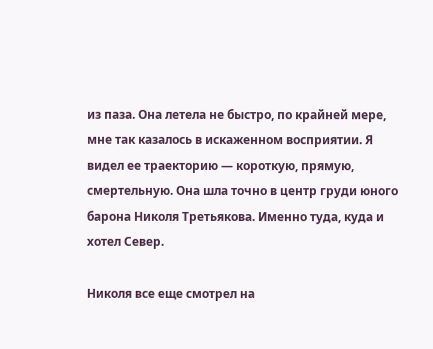из паза. Она летела не быстро, по крайней мере, мне так казалось в искаженном восприятии. Я видел ее траекторию — короткую, прямую, смертельную. Она шла точно в центр груди юного барона Николя Третьякова. Именно туда, куда и хотел Север.

Николя все еще смотрел на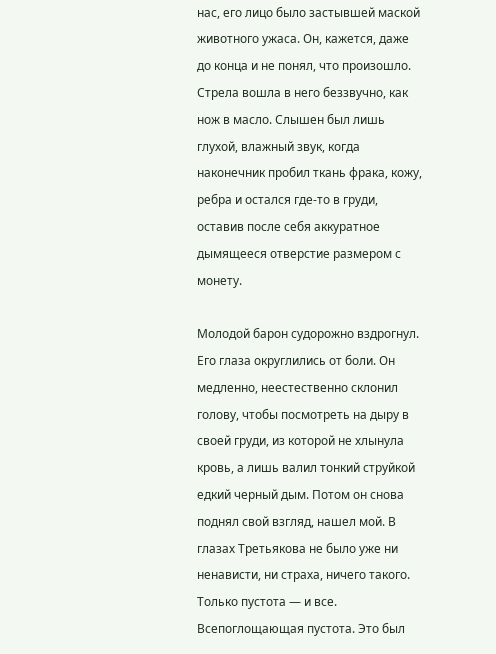нас, его лицо было застывшей маской животного ужаса. Он, кажется, даже до конца и не понял, что произошло. Стрела вошла в него беззвучно, как нож в масло. Слышен был лишь глухой, влажный звук, когда наконечник пробил ткань фрака, кожу, ребра и остался где-то в груди, оставив после себя аккуратное дымящееся отверстие размером с монету.

Молодой барон судорожно вздрогнул. Его глаза округлились от боли. Он медленно, неестественно склонил голову, чтобы посмотреть на дыру в своей груди, из которой не хлынула кровь, а лишь валил тонкий струйкой едкий черный дым. Потом он снова поднял свой взгляд, нашел мой. В глазах Третьякова не было уже ни ненависти, ни страха, ничего такого. Только пустота — и все. Всепоглощающая пустота. Это был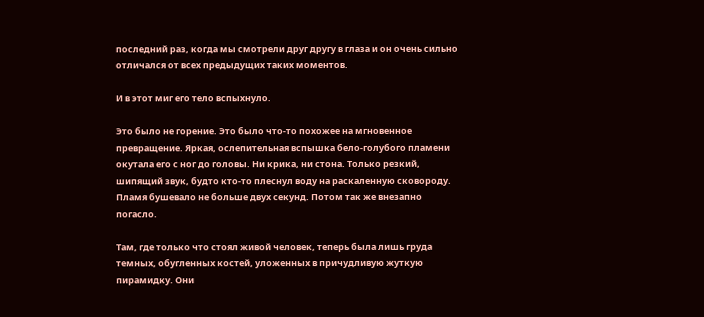последний раз, когда мы смотрели друг другу в глаза и он очень сильно отличался от всех предыдущих таких моментов.

И в этот миг его тело вспыхнуло.

Это было не горение. Это было что-то похожее на мгновенное превращение. Яркая, ослепительная вспышка бело-голубого пламени окутала его с ног до головы. Ни крика, ни стона. Только резкий, шипящий звук, будто кто-то плеснул воду на раскаленную сковороду. Пламя бушевало не больше двух секунд. Потом так же внезапно погасло.

Там, где только что стоял живой человек, теперь была лишь груда темных, обугленных костей, уложенных в причудливую жуткую пирамидку. Они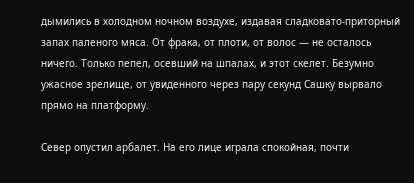дымились в холодном ночном воздухе, издавая сладковато-приторный запах паленого мяса. От фрака, от плоти, от волос — не осталось ничего. Только пепел, осевший на шпалах, и этот скелет. Безумно ужасное зрелище, от увиденного через пару секунд Сашку вырвало прямо на платформу.

Север опустил арбалет. На его лице играла спокойная, почти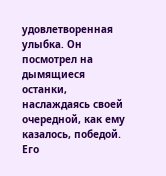удовлетворенная улыбка. Он посмотрел на дымящиеся останки, наслаждаясь своей очередной, как ему казалось, победой. Его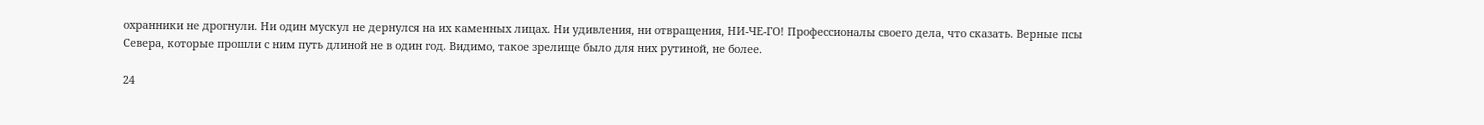охранники не дрогнули. Ни один мускул не дернулся на их каменных лицах. Ни удивления, ни отвращения, НИ-ЧЕ-ГО! Профессионалы своего дела, что сказать. Верные псы Севера, которые прошли с ним путь длиной не в один год. Видимо, такое зрелище было для них рутиной, не более.

24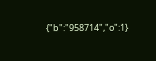{"b":"958714","o":1}